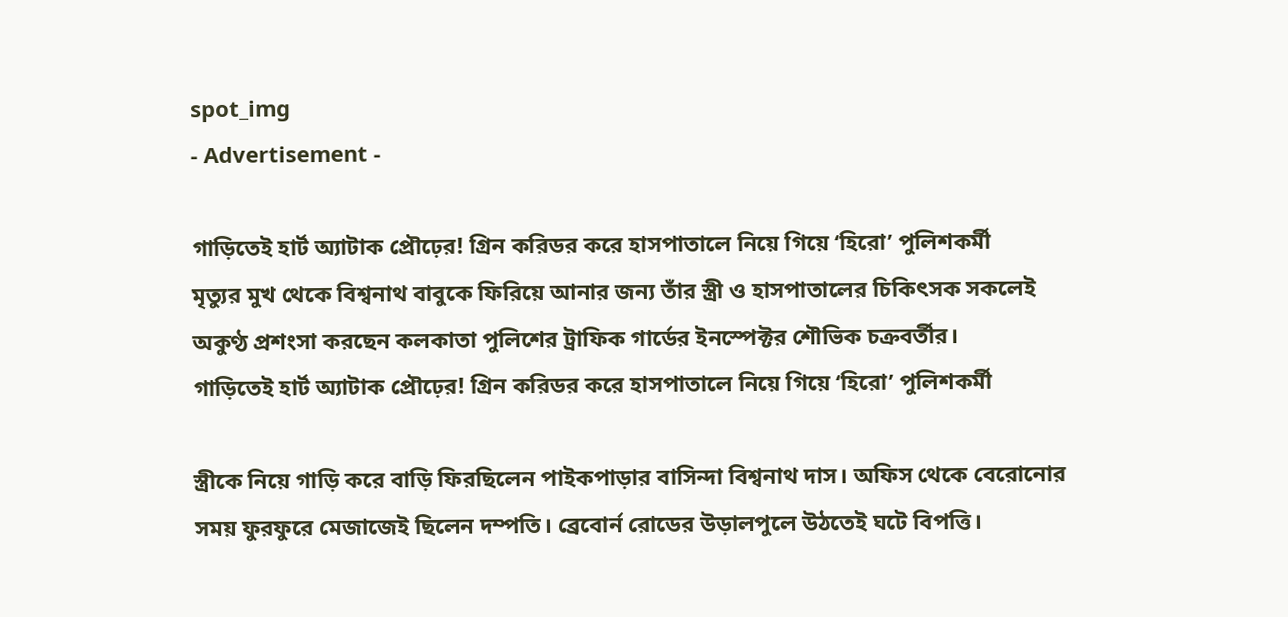spot_img
- Advertisement -

গাড়িতেই হার্ট অ্যাটাক প্রৌঢ়ের! গ্রিন করিডর করে হাসপাতালে নিয়ে গিয়ে ‘হিরো’ পুলিশকর্মী
মৃত্যুর মুখ থেকে বিশ্বনাথ বাবুকে ফিরিয়ে আনার জন্য তাঁর স্ত্রী ও হাসপাতালের চিকিৎসক সকলেই অকুণ্ঠ প্রশংসা করছেন কলকাতা পুলিশের ট্রাফিক গার্ডের ইনস্পেক্টর শৌভিক চক্রবর্তীর।
গাড়িতেই হার্ট অ্যাটাক প্রৌঢ়ের! গ্রিন করিডর করে হাসপাতালে নিয়ে গিয়ে ‘হিরো’ পুলিশকর্মী

স্ত্রীকে নিয়ে গাড়ি করে বাড়ি ফিরছিলেন পাইকপাড়ার বাসিন্দা বিশ্বনাথ দাস। অফিস থেকে বেরোনোর সময় ফুরফুরে মেজাজেই ছিলেন দম্পতি। ব্রেবোর্ন রোডের উড়ালপুলে উঠতেই ঘটে বিপত্তি।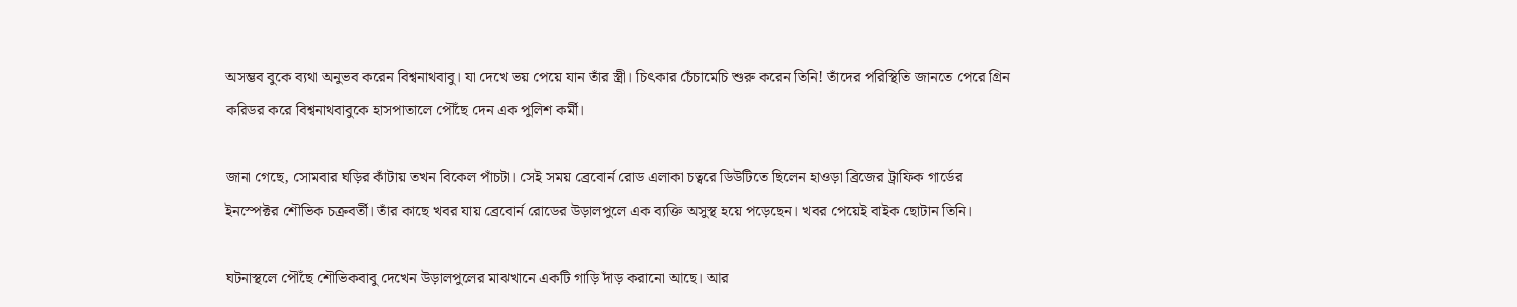অসম্ভব বুকে ব্যথা অনুভব করেন বিশ্বনাথবাবু। যা দেখে ভয় পেয়ে যান তাঁর স্ত্রী। চিৎকার চেঁচামেচি শুরু করেন তিনি! তাঁদের পরিস্থিতি জানতে পেরে গ্রিন করিডর করে বিশ্বনাথবাবুকে হাসপাতালে পৌঁছে দেন এক পুলিশ কর্মী।

জানা গেছে, সোমবার ঘড়ির কাঁটায় তখন বিকেল পাঁচটা। সেই সময় ব্রেবোর্ন রোড এলাকা চত্বরে ডিউটিতে ছিলেন হাওড়া ব্রিজের ট্রাফিক গার্ডের ইনস্পেক্টর শৌভিক চক্রবর্তী। তাঁর কাছে খবর যায় ব্রেবোর্ন রোডের উড়ালপুলে এক ব্যক্তি অসুস্থ হয়ে পড়েছেন। খবর পেয়েই বাইক ছোটান তিনি।

ঘটনাস্থলে পৌঁছে শৌভিকবাবু দেখেন উড়ালপুলের মাঝখানে একটি গাড়ি দাঁড় করানো আছে। আর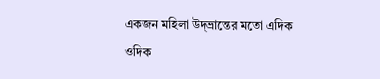একজন মহিলা উদ্‌ভ্রান্তের মতো এদিক ওদিক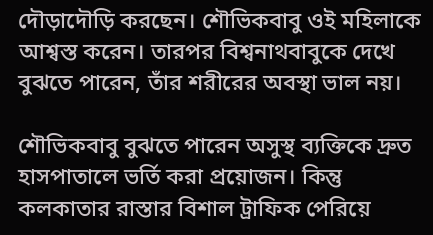দৌড়াদৌড়ি করছেন। শৌভিকবাবু ওই মহিলাকে আশ্বস্ত করেন। তারপর বিশ্বনাথবাবুকে দেখে বুঝতে পারেন, তাঁর শরীরের অবস্থা ভাল নয়।

শৌভিকবাবু বুঝতে পারেন অসুস্থ ব্যক্তিকে দ্রুত হাসপাতালে ভর্তি করা প্রয়োজন। কিন্তু কলকাতার রাস্তার বিশাল ট্রাফিক পেরিয়ে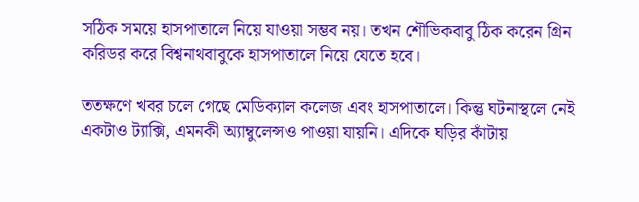সঠিক সময়ে হাসপাতালে নিয়ে যাওয়া সম্ভব নয়। তখন শৌভিকবাবু ঠিক করেন গ্রিন করিডর করে বিশ্বনাথবাবুকে হাসপাতালে নিয়ে যেতে হবে।

ততক্ষণে খবর চলে গেছে মেডিক্যাল কলেজ এবং হাসপাতালে। কিন্তু ঘটনাস্থলে নেই একটাও ট্যাক্সি, এমনকী অ্যাম্বুলেন্সও পাওয়া যায়নি। এদিকে ঘড়ির কাঁটায়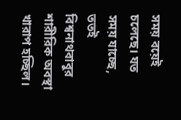সময় বয়েই চলেছে। যত সময় যাচ্ছে, ততই বিশ্বনাথবাবুর শারীরিক অবস্থা খারাপ হচ্ছিল।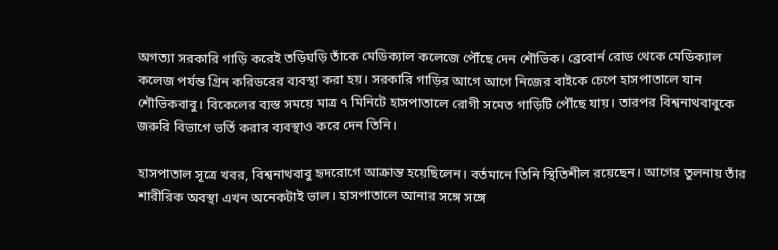অগত্যা সরকারি গাড়ি করেই তড়িঘড়ি তাঁকে মেডিক্যাল কলেজে পৌঁছে দেন শৌভিক। ব্রেবোর্ন রোড থেকে মেডিক্যাল কলেজ পর্যন্ত গ্রিন করিডরের ব্যবস্থা করা হয়। সরকারি গাড়ির আগে আগে নিজের বাইকে চেপে হাসপাতালে যান শৌভিকবাবু। বিকেলের ব্যস্ত সময়ে মাত্র ৭ মিনিটে হাসপাতালে রোগী সমেত গাড়িটি পৌঁছে যায়। তারপর বিশ্বনাথবাবুকে জরুরি বিভাগে ভর্তি করার ব্যবস্থাও করে দেন তিনি।

হাসপাতাল সূত্রে খবর, বিশ্বনাথবাবু হৃদরোগে আক্রান্ত হয়েছিলেন। বর্তমানে তিনি স্থিতিশীল রয়েছেন। আগের তুলনায় তাঁর শারীরিক অবস্থা এখন অনেকটাই ভাল। হাসপাতালে আনার সঙ্গে সঙ্গে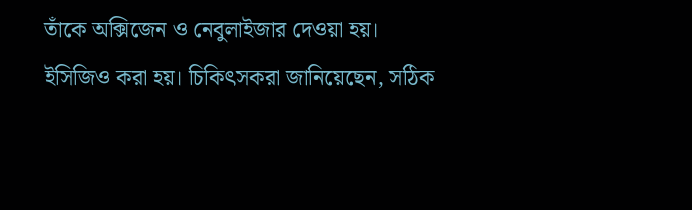তাঁকে অক্সিজেন ও নেবুলাইজার দেওয়া হয়। ইসিজিও করা হয়। চিকিৎসকরা জানিয়েছেন, সঠিক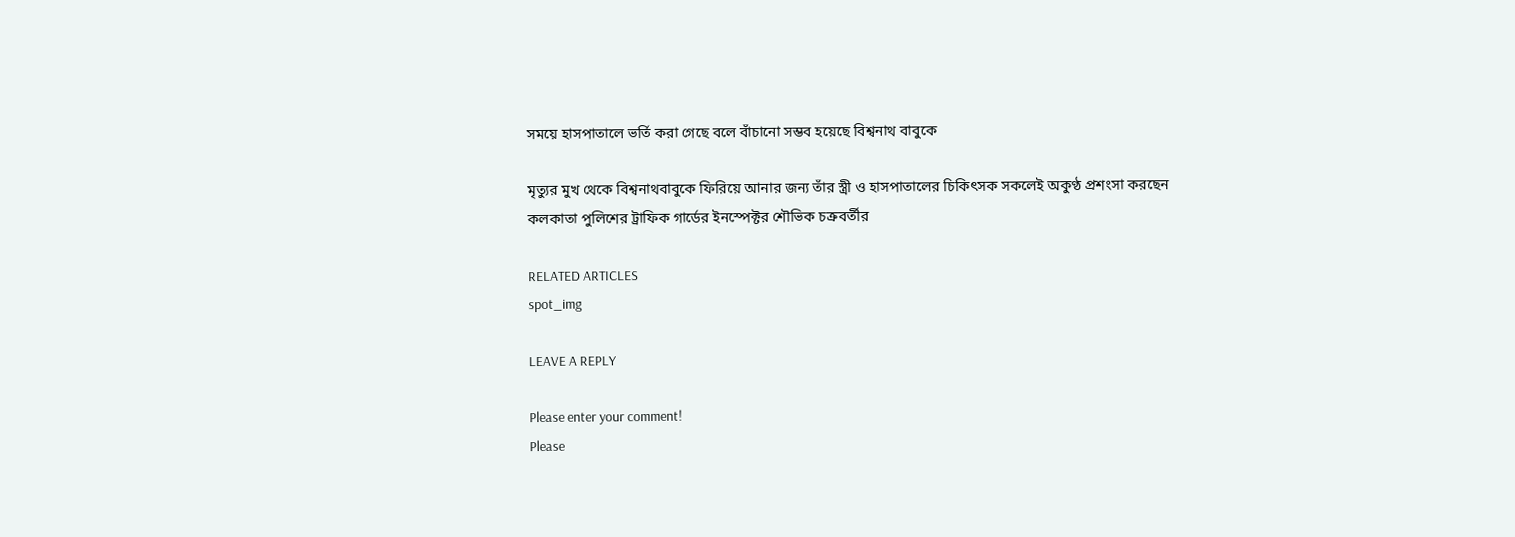সময়ে হাসপাতালে ভর্তি করা গেছে বলে বাঁচানো সম্ভব হয়েছে বিশ্বনাথ বাবুকে

মৃত্যুর মুখ থেকে বিশ্বনাথবাবুকে ফিরিয়ে আনার জন্য তাঁর স্ত্রী ও হাসপাতালের চিকিৎসক সকলেই অকুণ্ঠ প্রশংসা করছেন কলকাতা পুলিশের ট্রাফিক গার্ডের ইনস্পেক্টর শৌভিক চক্রবর্তীর

RELATED ARTICLES
spot_img

LEAVE A REPLY

Please enter your comment!
Please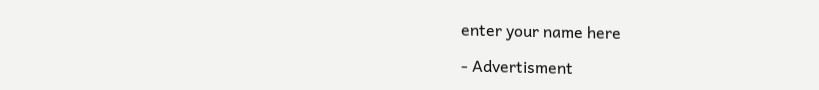enter your name here

- Advertisment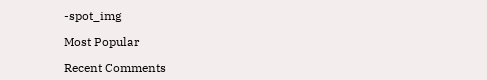-spot_img

Most Popular

Recent Comments